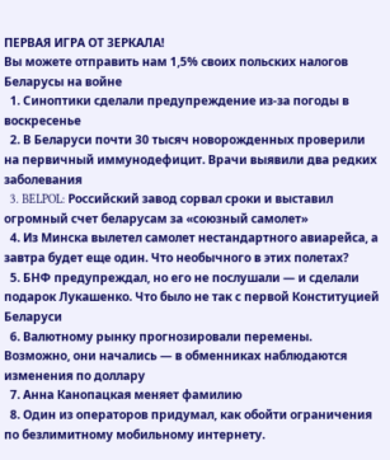ПЕРВАЯ ИГРА ОТ ЗЕРКАЛА!
Вы можете отправить нам 1,5% своих польских налогов
Беларусы на войне
  1. Синоптики сделали предупреждение из-за погоды в воскресенье
  2. В Беларуси почти 30 тысяч новорожденных проверили на первичный иммунодефицит. Врачи выявили два редких заболевания
  3. BELPOL: Российский завод сорвал сроки и выставил огромный счет беларусам за «союзный самолет»
  4. Из Минска вылетел самолет нестандартного авиарейса, а завтра будет еще один. Что необычного в этих полетах?
  5. БНФ предупреждал, но его не послушали — и сделали подарок Лукашенко. Что было не так с первой Конституцией Беларуси
  6. Валютному рынку прогнозировали перемены. Возможно, они начались — в обменниках наблюдаются изменения по доллару
  7. Анна Канопацкая меняет фамилию
  8. Один из операторов придумал, как обойти ограничения по безлимитному мобильному интернету.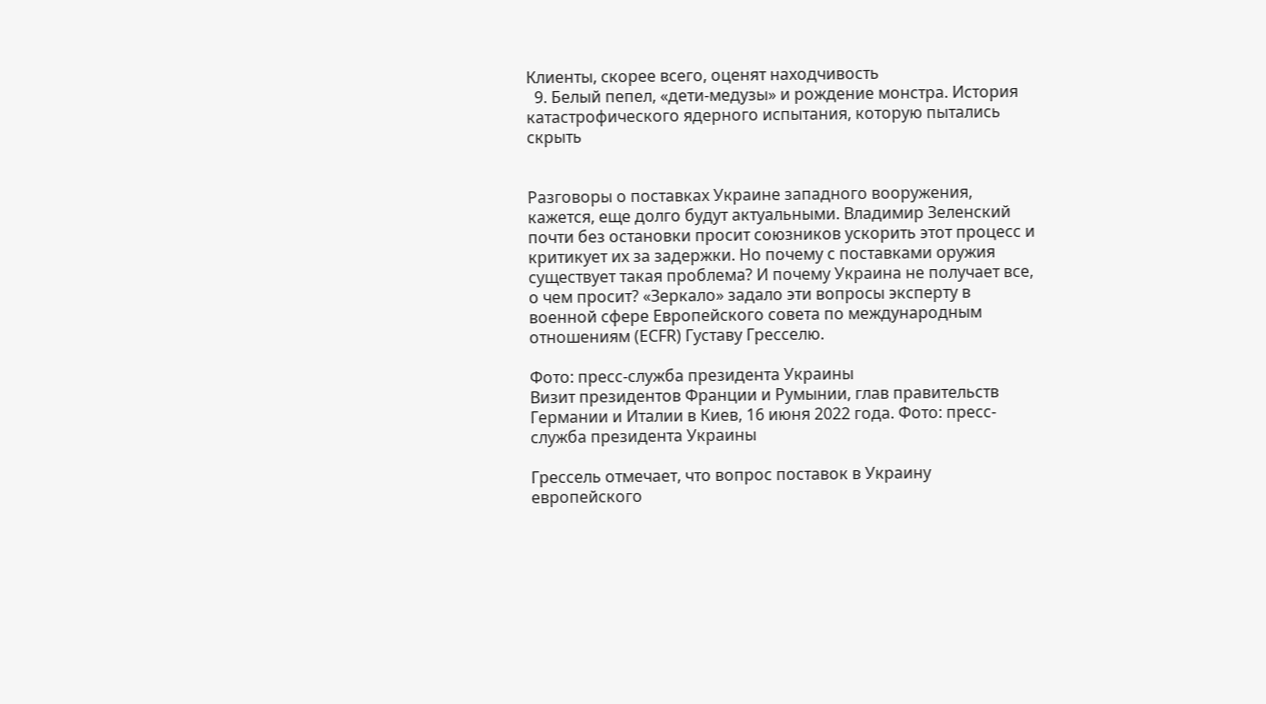Клиенты, скорее всего, оценят находчивость
  9. Белый пепел, «дети-медузы» и рождение монстра. История катастрофического ядерного испытания, которую пытались скрыть


Разговоры о поставках Украине западного вооружения, кажется, еще долго будут актуальными. Владимир Зеленский почти без остановки просит союзников ускорить этот процесс и критикует их за задержки. Но почему с поставками оружия существует такая проблема? И почему Украина не получает все, о чем просит? «Зеркало» задало эти вопросы эксперту в военной сфере Европейского совета по международным отношениям (ECFR) Густаву Гресселю.

Фото: пресс-служба президента Украины
Визит президентов Франции и Румынии, глав правительств Германии и Италии в Киев, 16 июня 2022 года. Фото: пресс-служба президента Украины

Грессель отмечает, что вопрос поставок в Украину европейского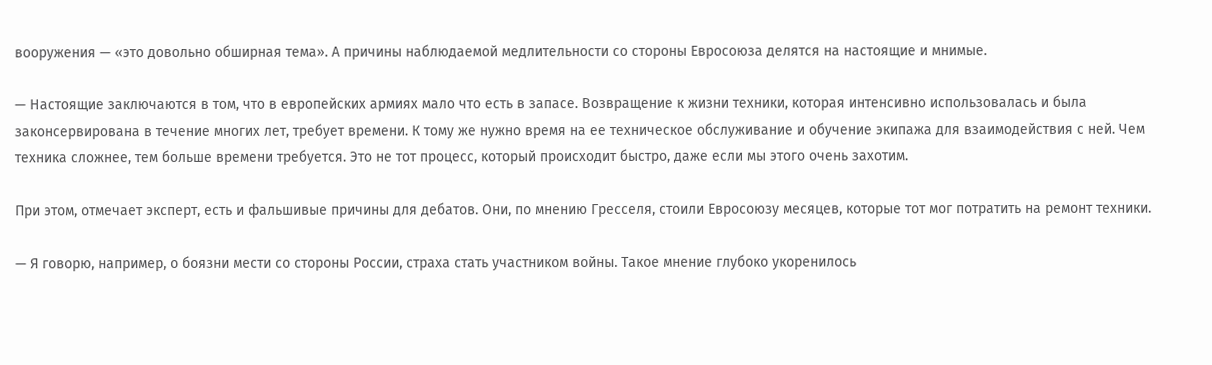вооружения — «это довольно обширная тема». А причины наблюдаемой медлительности со стороны Евросоюза делятся на настоящие и мнимые.

— Настоящие заключаются в том, что в европейских армиях мало что есть в запасе. Возвращение к жизни техники, которая интенсивно использовалась и была законсервирована в течение многих лет, требует времени. К тому же нужно время на ее техническое обслуживание и обучение экипажа для взаимодействия с ней. Чем техника сложнее, тем больше времени требуется. Это не тот процесс, который происходит быстро, даже если мы этого очень захотим.

При этом, отмечает эксперт, есть и фальшивые причины для дебатов. Они, по мнению Гресселя, стоили Евросоюзу месяцев, которые тот мог потратить на ремонт техники.

— Я говорю, например, о боязни мести со стороны России, страха стать участником войны. Такое мнение глубоко укоренилось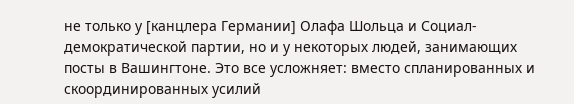не только у [канцлера Германии] Олафа Шольца и Социал-демократической партии, но и у некоторых людей, занимающих посты в Вашингтоне. Это все усложняет: вместо спланированных и скоординированных усилий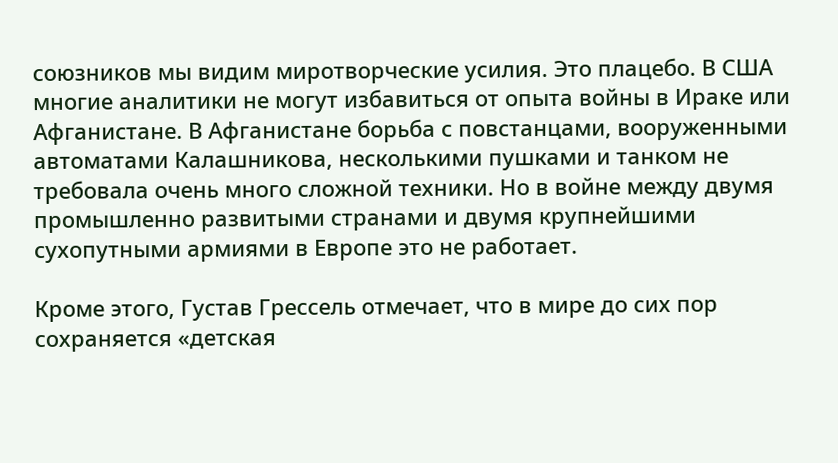союзников мы видим миротворческие усилия. Это плацебо. В США многие аналитики не могут избавиться от опыта войны в Ираке или Афганистане. В Афганистане борьба с повстанцами, вооруженными автоматами Калашникова, несколькими пушками и танком не требовала очень много сложной техники. Но в войне между двумя промышленно развитыми странами и двумя крупнейшими сухопутными армиями в Европе это не работает.

Кроме этого, Густав Грессель отмечает, что в мире до сих пор сохраняется «детская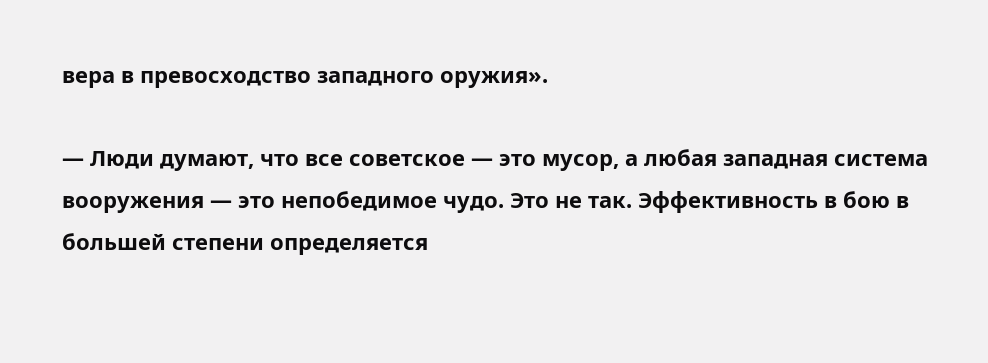вера в превосходство западного оружия».

— Люди думают, что все советское — это мусор, а любая западная система вооружения — это непобедимое чудо. Это не так. Эффективность в бою в большей степени определяется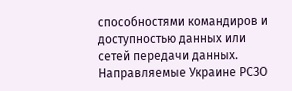способностями командиров и доступностью данных или сетей передачи данных. Направляемые Украине РСЗО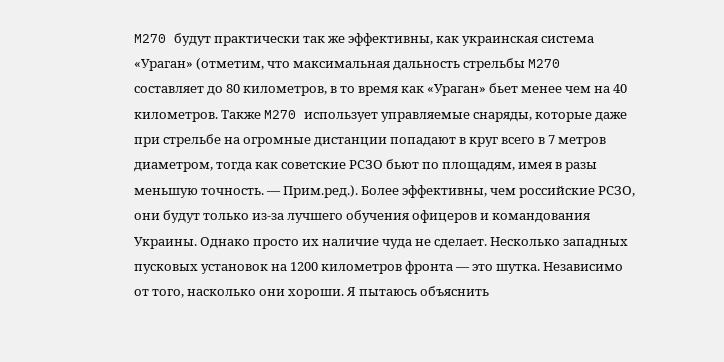M270 будут практически так же эффективны, как украинская система «Ураган» (отметим, что максимальная дальность стрельбы M270 составляет до 80 километров, в то время как «Ураган» бьет менее чем на 40 километров. Также M270 использует управляемые снаряды, которые даже при стрельбе на огромные дистанции попадают в круг всего в 7 метров диаметром, тогда как советские РСЗО бьют по площадям, имея в разы меньшую точность. — Прим.ред.). Более эффективны, чем российские РСЗО, они будут только из-за лучшего обучения офицеров и командования Украины. Однако просто их наличие чуда не сделает. Несколько западных пусковых установок на 1200 километров фронта — это шутка. Независимо от того, насколько они хороши. Я пытаюсь объяснить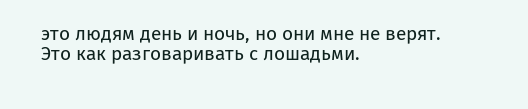это людям день и ночь, но они мне не верят. Это как разговаривать с лошадьми.